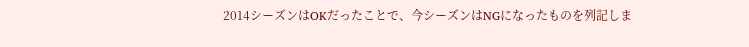2014シーズンはOKだったことで、今シーズンはNGになったものを列記しま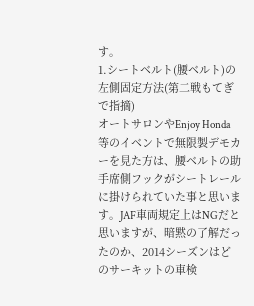す。
1.シートベルト(腰ベルト)の左側固定方法(第二戦もてぎで指摘)
オートサロンやEnjoy Honda等のイベントで無限製デモカーを見た方は、腰ベルトの助手席側フックがシートレールに掛けられていた事と思います。JAF車両規定上はNGだと思いますが、暗黙の了解だったのか、2014シーズンはどのサーキットの車検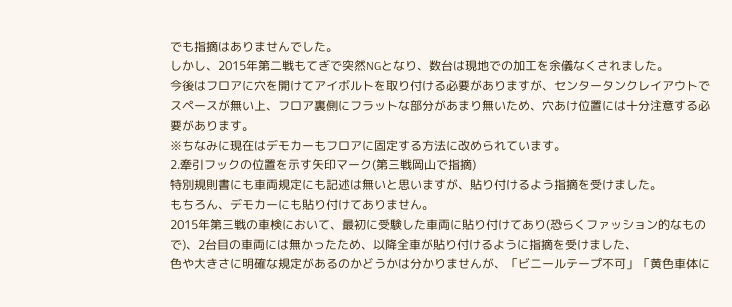でも指摘はありませんでした。
しかし、2015年第二戦もてぎで突然NGとなり、数台は現地での加工を余儀なくされました。
今後はフロアに穴を開けてアイボルトを取り付ける必要がありますが、センタータンクレイアウトでスペースが無い上、フロア裏側にフラットな部分があまり無いため、穴あけ位置には十分注意する必要があります。
※ちなみに現在はデモカーもフロアに固定する方法に改められています。
2.牽引フックの位置を示す矢印マーク(第三戦岡山で指摘)
特別規則書にも車両規定にも記述は無いと思いますが、貼り付けるよう指摘を受けました。
もちろん、デモカーにも貼り付けてありません。
2015年第三戦の車検において、最初に受験した車両に貼り付けてあり(恐らくファッション的なもので)、2台目の車両には無かったため、以降全車が貼り付けるように指摘を受けました、
色や大きさに明確な規定があるのかどうかは分かりませんが、「ビニールテープ不可」「黄色車体に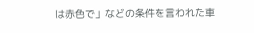は赤色で」などの条件を言われた車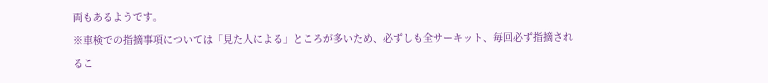両もあるようです。
※車検での指摘事項については「見た人による」ところが多いため、必ずしも全サーキット、毎回必ず指摘されるこ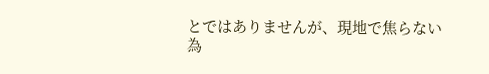とではありませんが、現地で焦らない為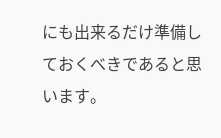にも出来るだけ準備しておくべきであると思います。